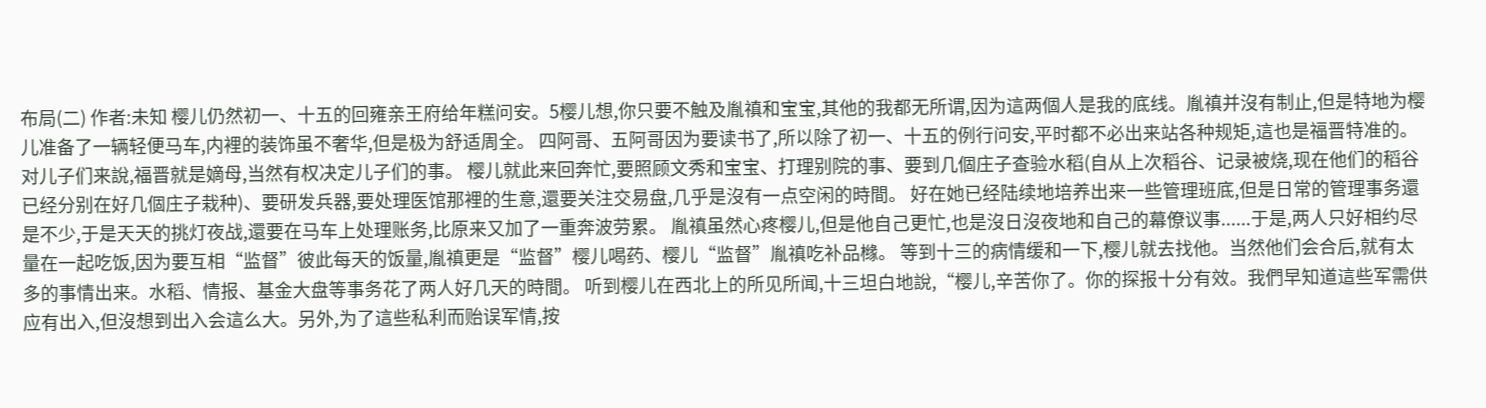布局(二) 作者:未知 樱儿仍然初一、十五的回雍亲王府给年糕问安。5樱儿想,你只要不触及胤禛和宝宝,其他的我都无所谓,因为這两個人是我的底线。胤禛并沒有制止,但是特地为樱儿准备了一辆轻便马车,内裡的装饰虽不奢华,但是极为舒适周全。 四阿哥、五阿哥因为要读书了,所以除了初一、十五的例行问安,平时都不必出来站各种规矩,這也是福晋特准的。对儿子们来說,福晋就是嫡母,当然有权决定儿子们的事。 樱儿就此来回奔忙,要照顾文秀和宝宝、打理别院的事、要到几個庄子查验水稻(自从上次稻谷、记录被烧,现在他们的稻谷已经分别在好几個庄子栽种)、要研发兵器,要处理医馆那裡的生意,還要关注交易盘,几乎是沒有一点空闲的時間。 好在她已经陆续地培养出来一些管理班底,但是日常的管理事务還是不少,于是天天的挑灯夜战,還要在马车上处理账务,比原来又加了一重奔波劳累。 胤禛虽然心疼樱儿,但是他自己更忙,也是沒日沒夜地和自己的幕僚议事......于是,两人只好相约尽量在一起吃饭,因为要互相“监督”彼此每天的饭量,胤禛更是“监督”樱儿喝药、樱儿“监督”胤禛吃补品橼。 等到十三的病情缓和一下,樱儿就去找他。当然他们会合后,就有太多的事情出来。水稻、情报、基金大盘等事务花了两人好几天的時間。 听到樱儿在西北上的所见所闻,十三坦白地說,“樱儿,辛苦你了。你的探报十分有效。我們早知道這些军需供应有出入,但沒想到出入会這么大。另外,为了這些私利而贻误军情,按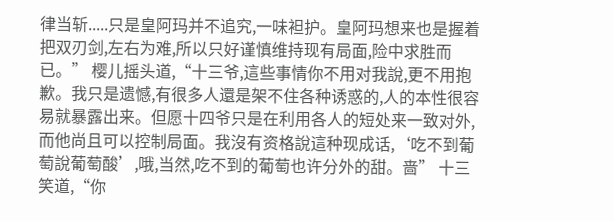律当斩.....只是皇阿玛并不追究,一味袒护。皇阿玛想来也是握着把双刃剑,左右为难,所以只好谨慎维持现有局面,险中求胜而已。” 樱儿摇头道,“十三爷,這些事情你不用对我說,更不用抱歉。我只是遗憾,有很多人還是架不住各种诱惑的,人的本性很容易就暴露出来。但愿十四爷只是在利用各人的短处来一致对外,而他尚且可以控制局面。我沒有资格說這种现成话,‘吃不到葡萄說葡萄酸’,哦,当然,吃不到的葡萄也许分外的甜。啬” 十三笑道,“你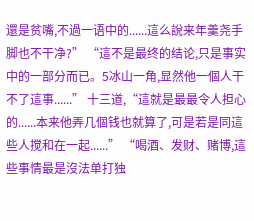還是贫嘴,不過一语中的......這么說来年羹尧手脚也不干净?” “這不是最终的结论,只是事实中的一部分而已。5冰山一角,显然他一個人干不了這事......” 十三道,“這就是最最令人担心的......本来他弄几個钱也就算了,可是若是同這些人搅和在一起......” “喝酒、发财、赌博,這些事情最是沒法单打独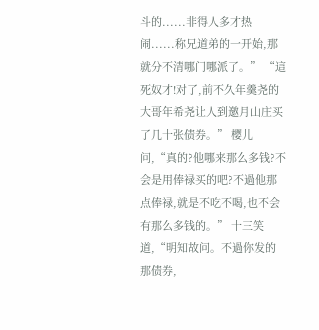斗的......非得人多才热闹......称兄道弟的一开始,那就分不清哪门哪派了。” “這死奴才!对了,前不久年羹尧的大哥年希尧让人到邀月山庄买了几十张债券。” 樱儿问,“真的?他哪来那么多钱?不会是用俸禄买的吧?不過他那点俸禄,就是不吃不喝,也不会有那么多钱的。” 十三笑道,“明知故问。不過你发的那债券,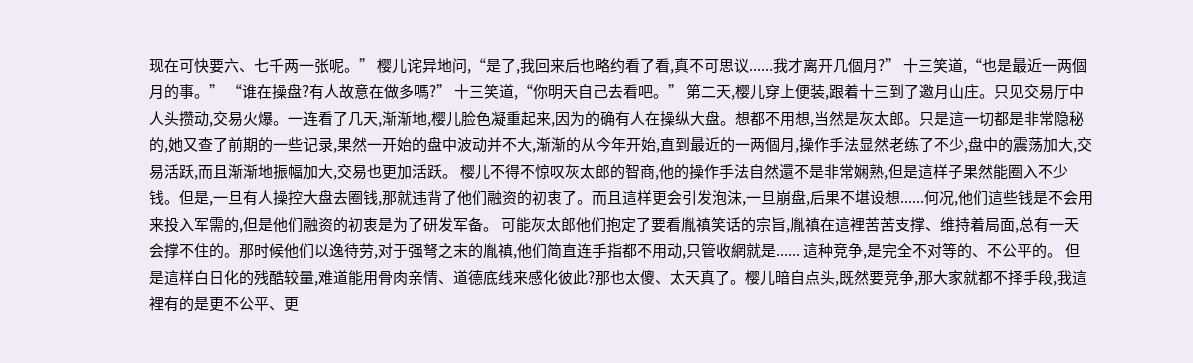现在可快要六、七千两一张呢。” 樱儿诧异地问,“是了,我回来后也略约看了看,真不可思议......我才离开几個月?” 十三笑道,“也是最近一两個月的事。” “谁在操盘?有人故意在做多嗎?” 十三笑道,“你明天自己去看吧。” 第二天,樱儿穿上便装,跟着十三到了邀月山庄。只见交易厅中人头攒动,交易火爆。一连看了几天,渐渐地,樱儿脸色凝重起来,因为的确有人在操纵大盘。想都不用想,当然是灰太郎。只是這一切都是非常隐秘的,她又查了前期的一些记录,果然一开始的盘中波动并不大,渐渐的从今年开始,直到最近的一两個月,操作手法显然老练了不少,盘中的震荡加大,交易活跃,而且渐渐地振幅加大,交易也更加活跃。 樱儿不得不惊叹灰太郎的智商,他的操作手法自然還不是非常娴熟,但是這样子果然能圈入不少钱。但是,一旦有人操控大盘去圈钱,那就违背了他们融资的初衷了。而且這样更会引发泡沫,一旦崩盘,后果不堪设想......何况,他们這些钱是不会用来投入军需的,但是他们融资的初衷是为了研发军备。 可能灰太郎他们抱定了要看胤禛笑话的宗旨,胤禛在這裡苦苦支撑、维持着局面,总有一天会撑不住的。那时候他们以逸待劳,对于强弩之末的胤禛,他们简直连手指都不用动,只管收網就是...... 這种竞争,是完全不对等的、不公平的。 但是這样白日化的残酷较量,难道能用骨肉亲情、道德底线来感化彼此?那也太傻、太天真了。樱儿暗自点头,既然要竞争,那大家就都不择手段,我這裡有的是更不公平、更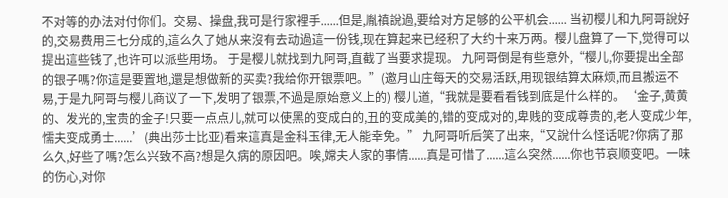不对等的办法对付你们。交易、操盘,我可是行家裡手......但是,胤禛說過,要给对方足够的公平机会...... 当初樱儿和九阿哥說好的,交易费用三七分成的,這么久了她从来沒有去动過這一份钱,现在算起来已经积了大约十来万两。樱儿盘算了一下,觉得可以提出這些钱了,也许可以派些用场。 于是樱儿就找到九阿哥,直截了当要求提现。 九阿哥倒是有些意外,“樱儿,你要提出全部的银子嗎?你這是要置地,還是想做新的买卖?我给你开银票吧。”(邀月山庄每天的交易活跃,用现银结算太麻烦,而且搬运不易,于是九阿哥与樱儿商议了一下,发明了银票,不過是原始意义上的) 樱儿道,“我就是要看看钱到底是什么样的。‘金子,黄黄的、发光的,宝贵的金子!只要一点点儿,就可以使黑的变成白的,丑的变成美的,错的变成对的,卑贱的变成尊贵的,老人变成少年,懦夫变成勇士......’(典出莎士比亚)看来這真是金科玉律,无人能幸免。” 九阿哥听后笑了出来,“又說什么怪话呢?你病了那么久,好些了嗎?怎么兴致不高?想是久病的原因吧。唉,嫦夫人家的事情......真是可惜了......這么突然......你也节哀顺变吧。一味的伤心,对你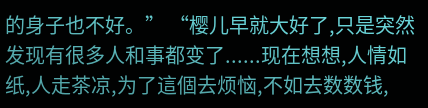的身子也不好。” “樱儿早就大好了,只是突然发现有很多人和事都变了......现在想想,人情如纸,人走茶凉,为了這個去烦恼,不如去数数钱,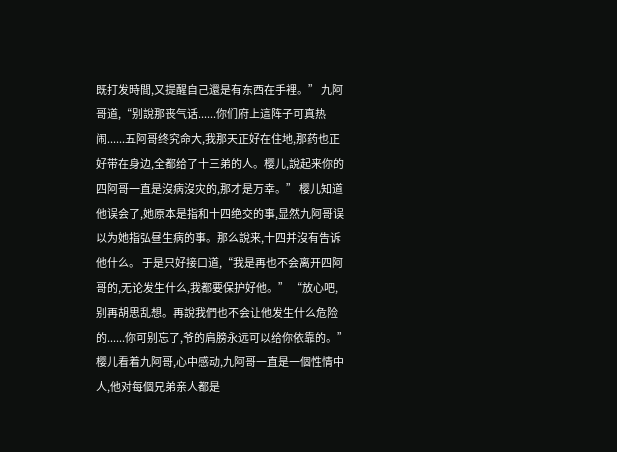既打发時間,又提醒自己還是有东西在手裡。” 九阿哥道,“别說那丧气话......你们府上這阵子可真热闹......五阿哥终究命大,我那天正好在住地,那药也正好带在身边,全都给了十三弟的人。樱儿,說起来你的四阿哥一直是沒病沒灾的,那才是万幸。” 樱儿知道他误会了,她原本是指和十四绝交的事,显然九阿哥误以为她指弘昼生病的事。那么說来,十四并沒有告诉他什么。 于是只好接口道,“我是再也不会离开四阿哥的,无论发生什么,我都要保护好他。” “放心吧,别再胡思乱想。再說我們也不会让他发生什么危险的......你可别忘了,爷的肩膀永远可以给你依靠的。” 樱儿看着九阿哥,心中感动,九阿哥一直是一個性情中人,他对每個兄弟亲人都是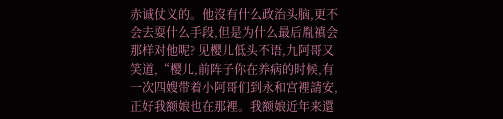赤诚仗义的。他沒有什么政治头脑,更不会去耍什么手段,但是为什么最后胤禛会那样对他呢? 见樱儿低头不语,九阿哥又笑道,“樱儿,前阵子你在养病的时候,有一次四嫂带着小阿哥们到永和宫裡請安,正好我额娘也在那裡。我额娘近年来還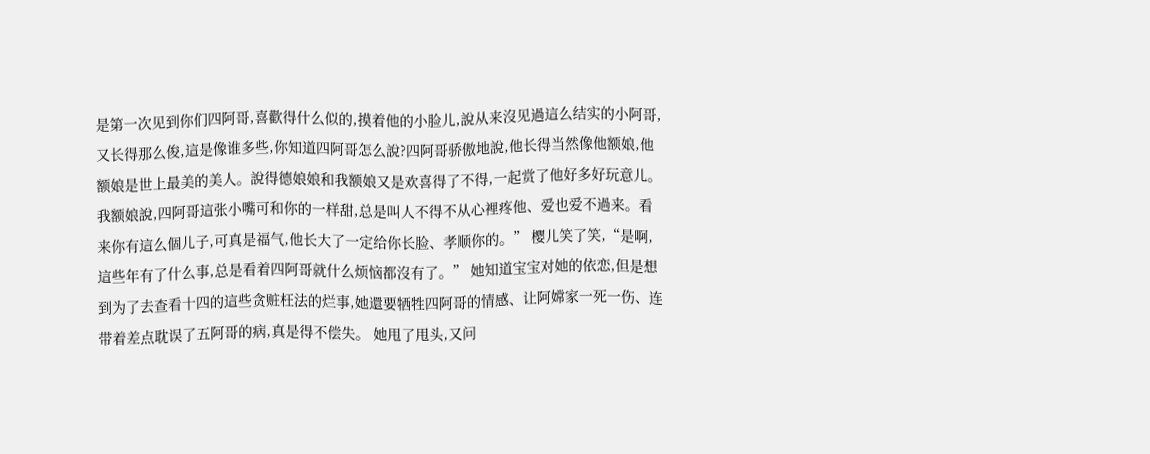是第一次见到你们四阿哥,喜歡得什么似的,摸着他的小脸儿,說从来沒见過這么结实的小阿哥,又长得那么俊,這是像谁多些,你知道四阿哥怎么說?四阿哥骄傲地說,他长得当然像他额娘,他额娘是世上最美的美人。說得德娘娘和我额娘又是欢喜得了不得,一起赏了他好多好玩意儿。我额娘說,四阿哥這张小嘴可和你的一样甜,总是叫人不得不从心裡疼他、爱也爱不過来。看来你有這么個儿子,可真是福气,他长大了一定给你长脸、孝顺你的。” 樱儿笑了笑,“是啊,這些年有了什么事,总是看着四阿哥就什么烦恼都沒有了。” 她知道宝宝对她的依恋,但是想到为了去查看十四的這些贪赃枉法的烂事,她還要牺牲四阿哥的情感、让阿嫦家一死一伤、连带着差点耽误了五阿哥的病,真是得不偿失。 她甩了甩头,又问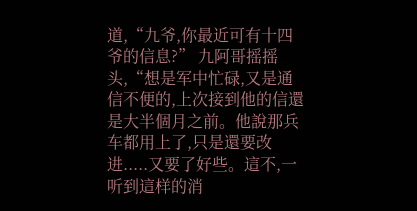道,“九爷,你最近可有十四爷的信息?” 九阿哥摇摇头,“想是军中忙碌,又是通信不便的,上次接到他的信還是大半個月之前。他說那兵车都用上了,只是還要改进.....又要了好些。這不,一听到這样的消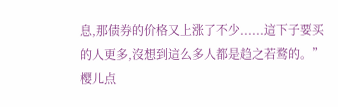息,那债券的价格又上涨了不少......這下子要买的人更多,沒想到這么多人都是趋之若鹜的。” 樱儿点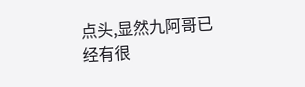点头,显然九阿哥已经有很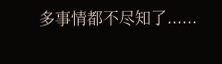多事情都不尽知了......